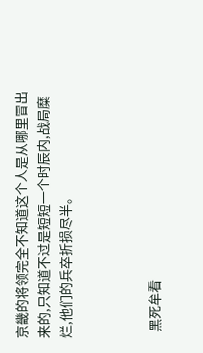京畿的将领完全不知道这个人是从哪里冒出来的,只知道不过是短短一个时辰内,战局糜烂,他们的兵卒折损尽半。



  黑死牟看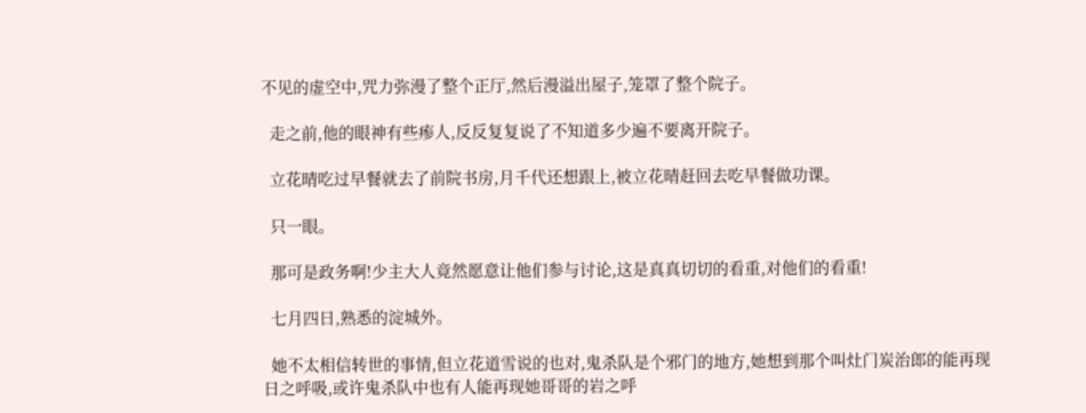不见的虚空中,咒力弥漫了整个正厅,然后漫溢出屋子,笼罩了整个院子。

  走之前,他的眼神有些瘆人,反反复复说了不知道多少遍不要离开院子。

  立花晴吃过早餐就去了前院书房,月千代还想跟上,被立花晴赶回去吃早餐做功课。

  只一眼。

  那可是政务啊!少主大人竟然愿意让他们参与讨论,这是真真切切的看重,对他们的看重!

  七月四日,熟悉的淀城外。

  她不太相信转世的事情,但立花道雪说的也对,鬼杀队是个邪门的地方,她想到那个叫灶门炭治郎的能再现日之呼吸,或许鬼杀队中也有人能再现她哥哥的岩之呼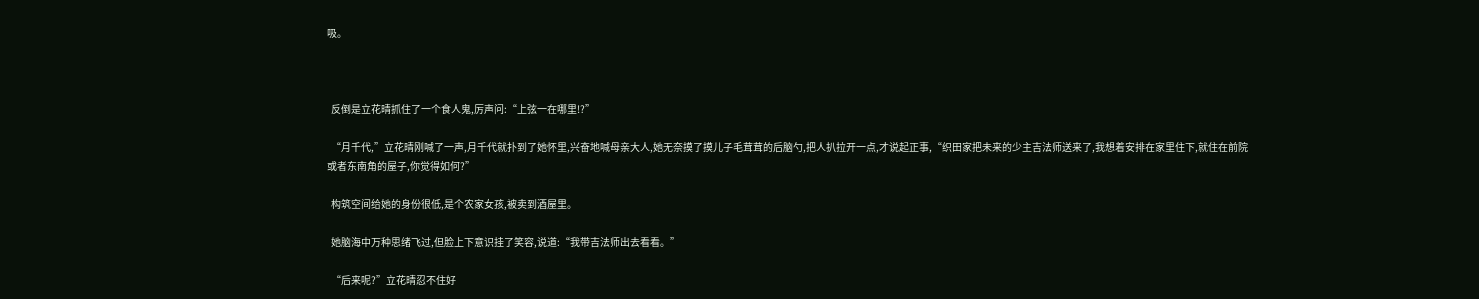吸。



  反倒是立花晴抓住了一个食人鬼,厉声问:“上弦一在哪里!?”

  “月千代,”立花晴刚喊了一声,月千代就扑到了她怀里,兴奋地喊母亲大人,她无奈摸了摸儿子毛茸茸的后脑勺,把人扒拉开一点,才说起正事,“织田家把未来的少主吉法师送来了,我想着安排在家里住下,就住在前院或者东南角的屋子,你觉得如何?”

  构筑空间给她的身份很低,是个农家女孩,被卖到酒屋里。

  她脑海中万种思绪飞过,但脸上下意识挂了笑容,说道:“我带吉法师出去看看。”

  “后来呢?”立花晴忍不住好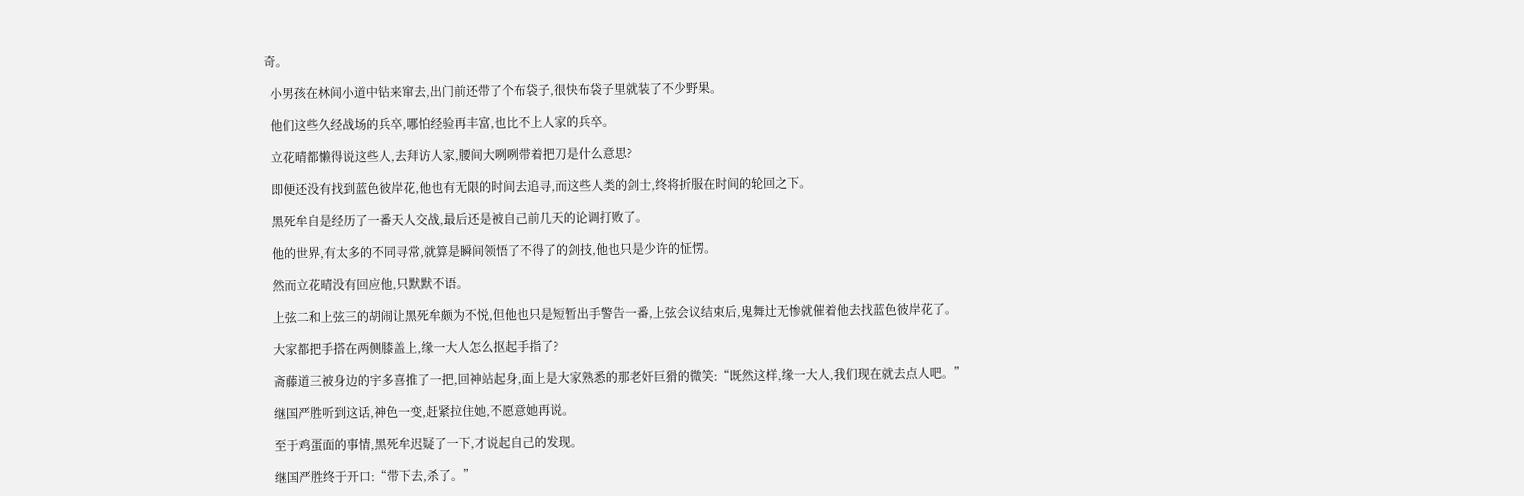奇。

  小男孩在林间小道中钻来窜去,出门前还带了个布袋子,很快布袋子里就装了不少野果。

  他们这些久经战场的兵卒,哪怕经验再丰富,也比不上人家的兵卒。

  立花晴都懒得说这些人,去拜访人家,腰间大咧咧带着把刀是什么意思?

  即便还没有找到蓝色彼岸花,他也有无限的时间去追寻,而这些人类的剑士,终将折服在时间的轮回之下。

  黑死牟自是经历了一番天人交战,最后还是被自己前几天的论调打败了。

  他的世界,有太多的不同寻常,就算是瞬间领悟了不得了的剑技,他也只是少许的怔愣。

  然而立花晴没有回应他,只默默不语。

  上弦二和上弦三的胡闹让黑死牟颇为不悦,但他也只是短暂出手警告一番,上弦会议结束后,鬼舞辻无惨就催着他去找蓝色彼岸花了。

  大家都把手搭在两侧膝盖上,缘一大人怎么抠起手指了?

  斋藤道三被身边的宇多喜推了一把,回神站起身,面上是大家熟悉的那老奸巨猾的微笑:“既然这样,缘一大人,我们现在就去点人吧。”

  继国严胜听到这话,神色一变,赶紧拉住她,不愿意她再说。

  至于鸡蛋面的事情,黑死牟迟疑了一下,才说起自己的发现。

  继国严胜终于开口:“带下去,杀了。”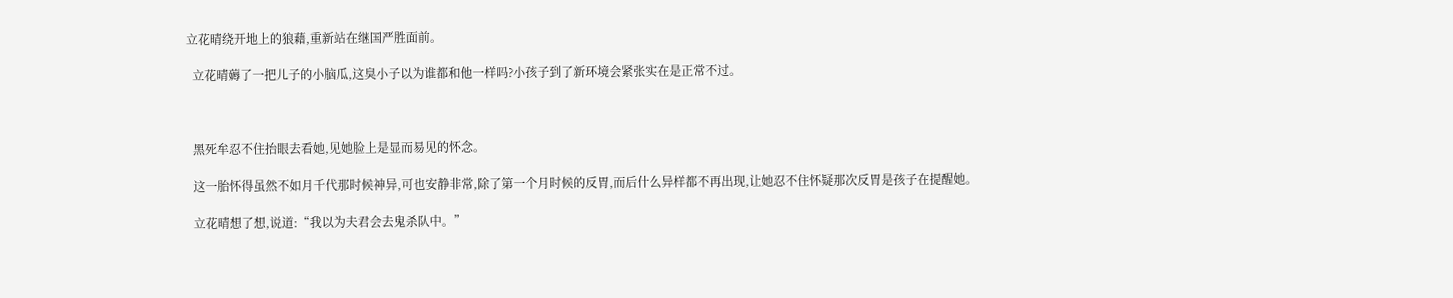立花晴绕开地上的狼藉,重新站在继国严胜面前。

  立花晴薅了一把儿子的小脑瓜,这臭小子以为谁都和他一样吗?小孩子到了新环境会紧张实在是正常不过。



  黑死牟忍不住抬眼去看她,见她脸上是显而易见的怀念。

  这一胎怀得虽然不如月千代那时候神异,可也安静非常,除了第一个月时候的反胃,而后什么异样都不再出现,让她忍不住怀疑那次反胃是孩子在提醒她。

  立花晴想了想,说道:“我以为夫君会去鬼杀队中。”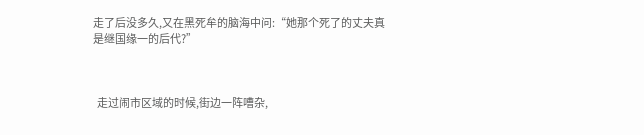走了后没多久,又在黑死牟的脑海中问:“她那个死了的丈夫真是继国缘一的后代?”



  走过闹市区域的时候,街边一阵嘈杂,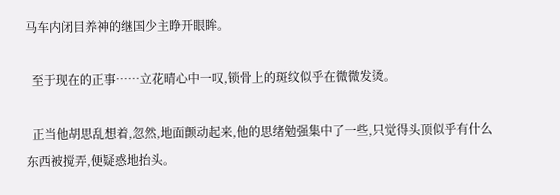马车内闭目养神的继国少主睁开眼眸。

  至于现在的正事……立花晴心中一叹,锁骨上的斑纹似乎在微微发烫。

  正当他胡思乱想着,忽然,地面颤动起来,他的思绪勉强集中了一些,只觉得头顶似乎有什么东西被搅弄,便疑惑地抬头。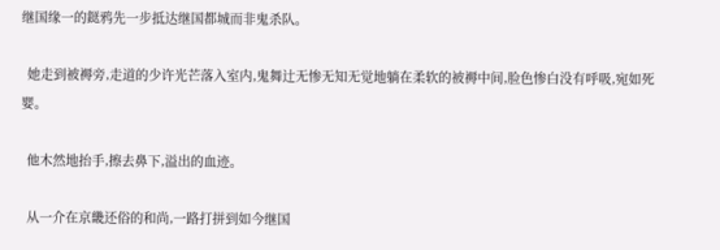继国缘一的鎹鸦先一步抵达继国都城而非鬼杀队。

  她走到被褥旁,走道的少许光芒落入室内,鬼舞辻无惨无知无觉地躺在柔软的被褥中间,脸色惨白没有呼吸,宛如死婴。

  他木然地抬手,擦去鼻下,溢出的血迹。

  从一介在京畿还俗的和尚,一路打拼到如今继国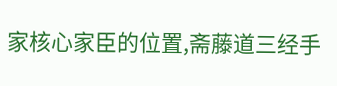家核心家臣的位置,斋藤道三经手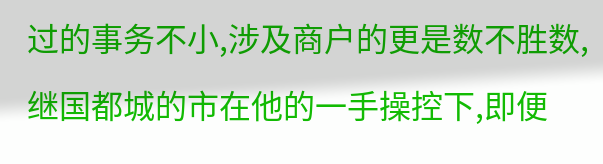过的事务不小,涉及商户的更是数不胜数,继国都城的市在他的一手操控下,即便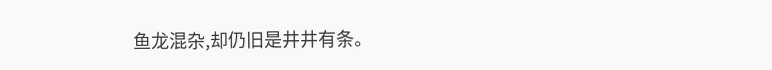鱼龙混杂,却仍旧是井井有条。